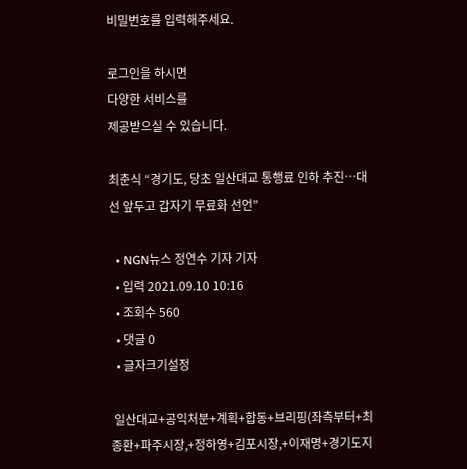비밀번호를 입력해주세요.

로그인을 하시면
다양한 서비스를
제공받으실 수 있습니다.

최춘식 “경기도, 당초 일산대교 통행료 인하 추진…대선 앞두고 갑자기 무료화 선언”

  • NGN뉴스 정연수 기자 기자
  • 입력 2021.09.10 10:16
  • 조회수 560
  • 댓글 0
  • 글자크기설정

 일산대교+공익처분+계획+합동+브리핑(좌측부터+최종환+파주시장,+정하영+김포시장,+이재명+경기도지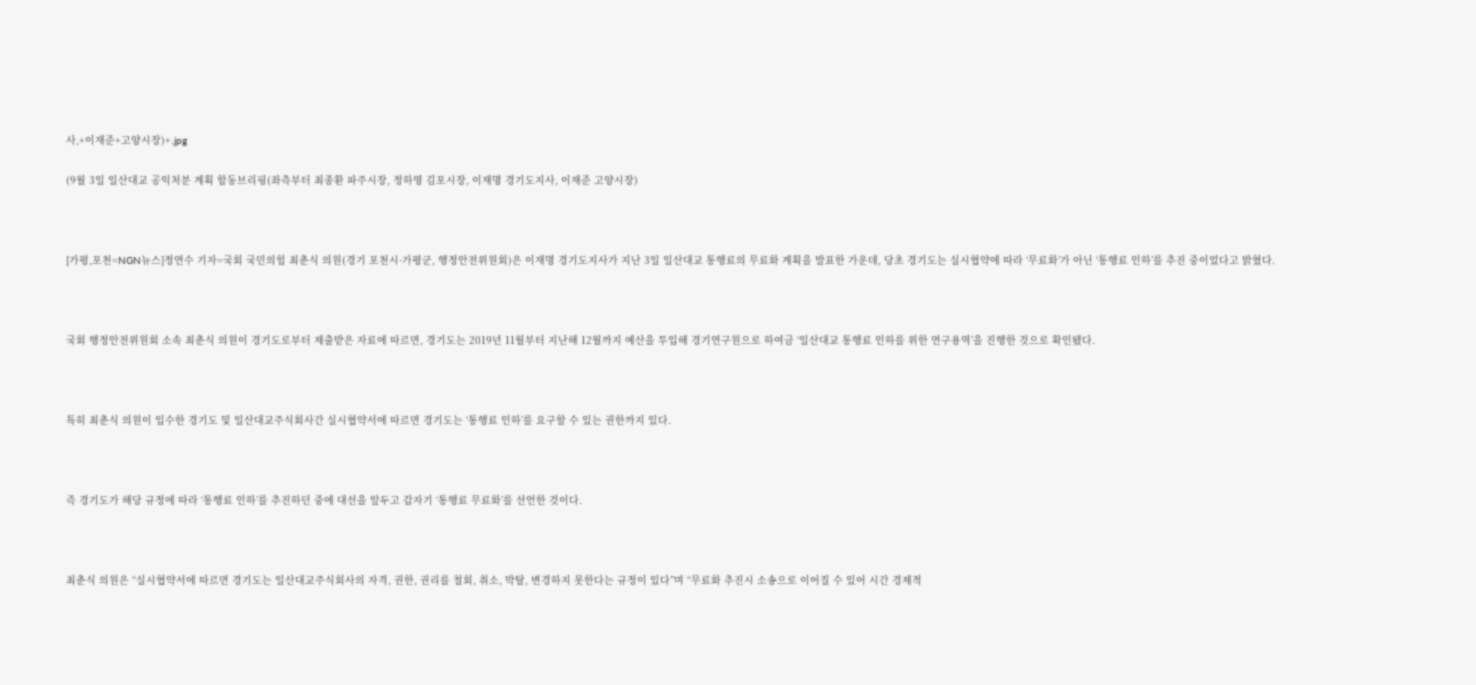사,+이재준+고양시장)+.jpg

(9월 3일 일산대교 공익처분 계획 합동브리핑(좌측부터 최종환 파주시장, 정하영 김포시장, 이재명 경기도지사, 이재준 고양시장)



[가평,포천=NGN뉴스]정연수 기자=국회 국민의힘 최춘식 의원(경기 포천시·가평군, 행정안전위원회)은 이재명 경기도지사가 지난 3일 일산대교 통행료의 무료화 계획을 발표한 가운데, 당초 경기도는 실시협약에 따라 ‘무료화’가 아닌 ‘통행료 인하’를 추진 중이었다고 밝혔다.



국회 행정안전위원회 소속 최춘식 의원이 경기도로부터 제출받은 자료에 따르면, 경기도는 2019년 11월부터 지난해 12월까지 예산을 투입해 경기연구원으로 하여금 ‘일산대교 통행료 인하를 위한 연구용역’을 진행한 것으로 확인됐다.



특히 최춘식 의원이 입수한 경기도 및 일산대교주식회사간 실시협약서에 따르면 경기도는 ‘통행료 인하’를 요구할 수 있는 권한까지 있다.



즉 경기도가 해당 규정에 따라 ‘통행료 인하’를 추진하던 중에 대선을 앞두고 갑자기 ‘통행료 무료화’를 선언한 것이다.



최춘식 의원은 “실시협약서에 따르면 경기도는 일산대교주식회사의 자격, 권한, 권리를 철회, 취소, 박탈, 변경하지 못한다는 규정이 있다”며 “무료화 추진시 소송으로 이어질 수 있어 시간 경제적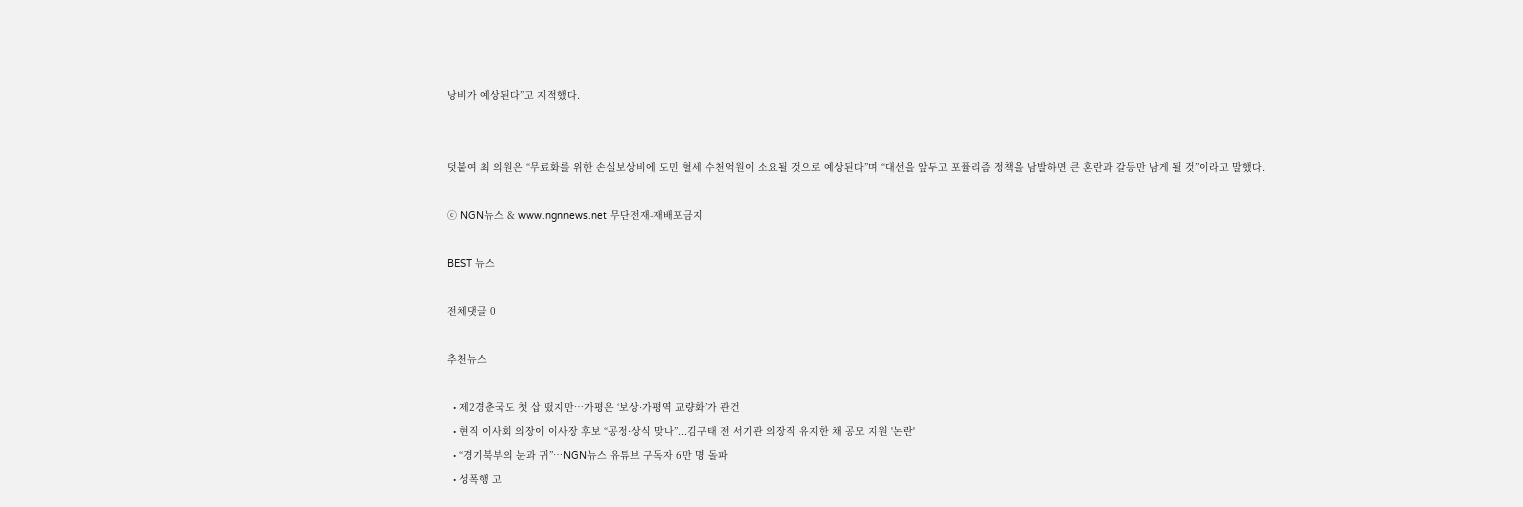낭비가 예상된다”고 지적했다.


덧붙여 최 의원은 “무료화를 위한 손실보상비에 도민 혈세 수천억원이 소요될 것으로 예상된다”며 “대선을 앞두고 포퓰리즘 정책을 남발하면 큰 혼란과 갈등만 남게 될 것”이라고 말했다.

ⓒ NGN뉴스 & www.ngnnews.net 무단전재-재배포금지

BEST 뉴스

전체댓글 0

추천뉴스

  • 제2경춘국도 첫 삽 떴지만…가평은 ‘보상·가평역 교량화’가 관건
  • 현직 이사회 의장이 이사장 후보 “공정·상식 맞나”...김구태 전 서기관 의장직 유지한 채 공모 지원 '논란'
  • “경기북부의 눈과 귀”…NGN뉴스 유튜브 구독자 6만 명 돌파
  • 성폭행 고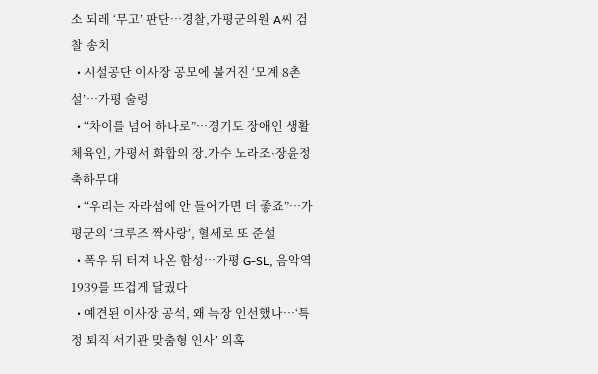소 되레 ‘무고’ 판단…경찰,가평군의원 A씨 검찰 송치
  • 시설공단 이사장 공모에 불거진 ‘모계 8촌설’…가평 술렁
  • “차이를 넘어 하나로”…경기도 장애인 생활체육인, 가평서 화합의 장.가수 노라조·장윤정 축하무대
  • “우리는 자라섬에 안 들어가면 더 좋죠”…가평군의 ‘크루즈 짝사랑’, 혈세로 또 준설
  • 폭우 뒤 터져 나온 함성…가평 G-SL, 음악역1939를 뜨겁게 달궜다
  • 예견된 이사장 공석, 왜 늑장 인선했나…‘특정 퇴직 서기관 맞춤형 인사’ 의혹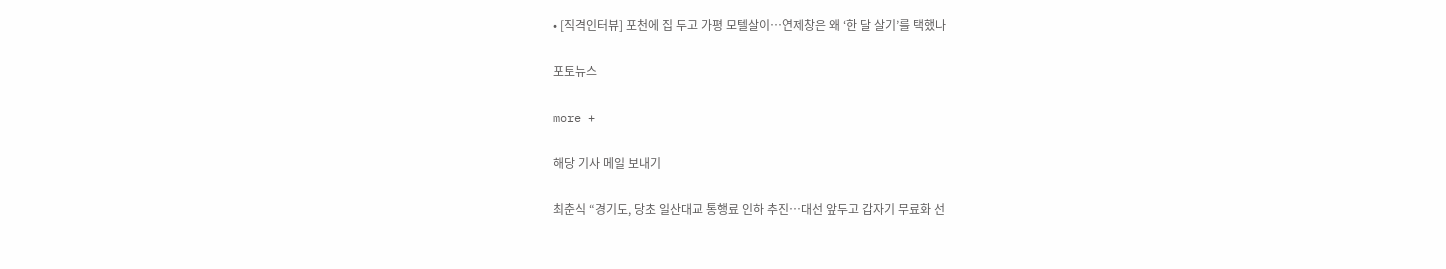• [직격인터뷰] 포천에 집 두고 가평 모텔살이…연제창은 왜 ‘한 달 살기’를 택했나

포토뉴스

more +

해당 기사 메일 보내기

최춘식 “경기도, 당초 일산대교 통행료 인하 추진…대선 앞두고 갑자기 무료화 선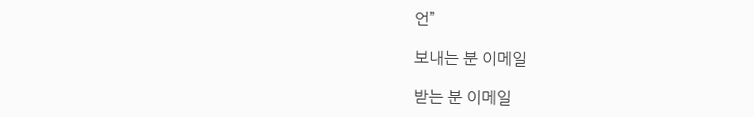언”

보내는 분 이메일

받는 분 이메일